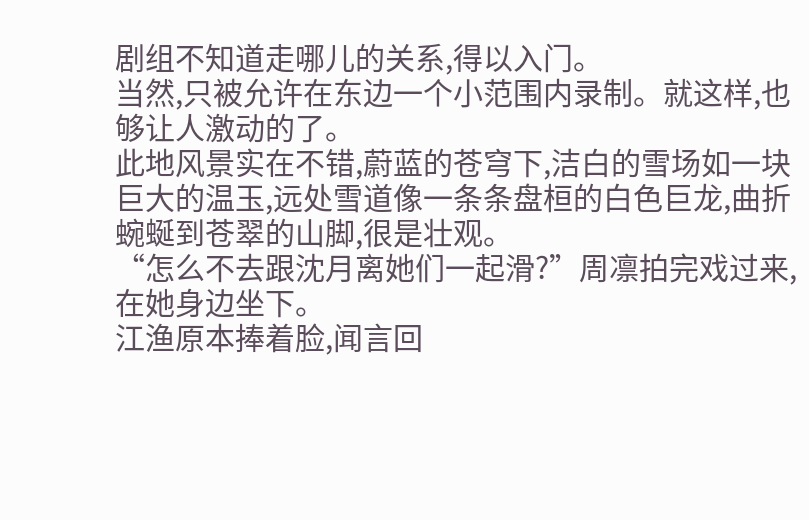剧组不知道走哪儿的关系,得以入门。
当然,只被允许在东边一个小范围内录制。就这样,也够让人激动的了。
此地风景实在不错,蔚蓝的苍穹下,洁白的雪场如一块巨大的温玉,远处雪道像一条条盘桓的白色巨龙,曲折蜿蜒到苍翠的山脚,很是壮观。
“怎么不去跟沈月离她们一起滑?”周凛拍完戏过来,在她身边坐下。
江渔原本捧着脸,闻言回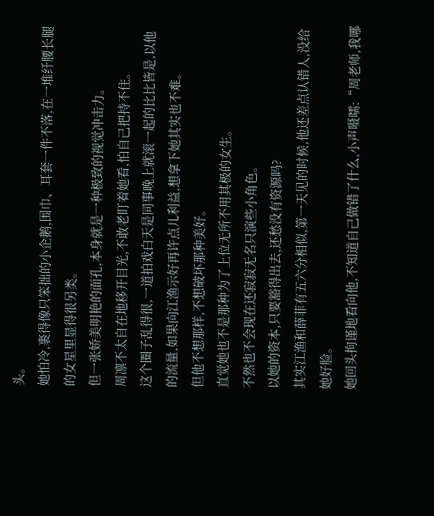头。
她怕冷,裹得像只笨拙的小企鹅,围巾、耳套一件不落,在一堆纤腰长腿的女星里显得很另类。
但一张娇美明艳的面孔,本身就是一种极致的视觉冲击力。
周凛不太自在地移开目光,不敢老盯着她看,怕自己把持不住。
这个圈子乱得很,一道拍戏白天是同事晚上就滚一起的比比皆是,以他的流量,如果向江渔示好再许点儿利益,想拿下她其实也不难。
但他不想那样,不想破坏那种美好。
直觉她也不是那种为了上位无所不用其极的女生。
不然也不会现在还寂寂无名只演些小角色。
以她的资本,只要豁得出去,还愁没有资源吗?
其实江渔和薛菲有五六分相似,第一天见的时候,他还差点认错人,没给她好脸。
她回头拘谨地看向他,不知道自己做错了什么,小声嗫嚅:“周老师,我哪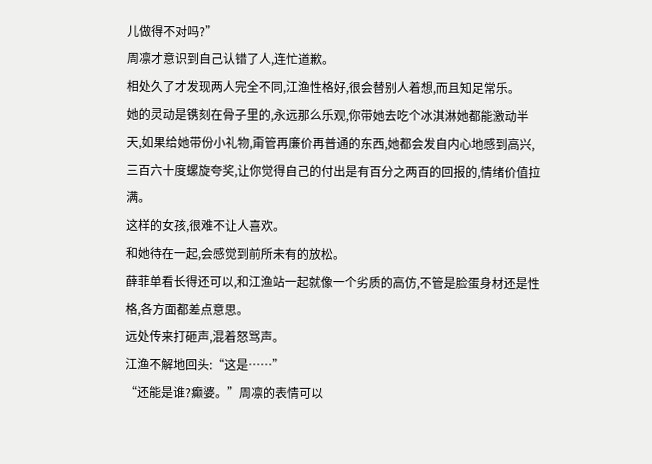儿做得不对吗?”
周凛才意识到自己认错了人,连忙道歉。
相处久了才发现两人完全不同,江渔性格好,很会替别人着想,而且知足常乐。
她的灵动是镌刻在骨子里的,永远那么乐观,你带她去吃个冰淇淋她都能激动半天,如果给她带份小礼物,甭管再廉价再普通的东西,她都会发自内心地感到高兴,三百六十度螺旋夸奖,让你觉得自己的付出是有百分之两百的回报的,情绪价值拉满。
这样的女孩,很难不让人喜欢。
和她待在一起,会感觉到前所未有的放松。
薛菲单看长得还可以,和江渔站一起就像一个劣质的高仿,不管是脸蛋身材还是性格,各方面都差点意思。
远处传来打砸声,混着怒骂声。
江渔不解地回头:“这是……”
“还能是谁?癫婆。”周凛的表情可以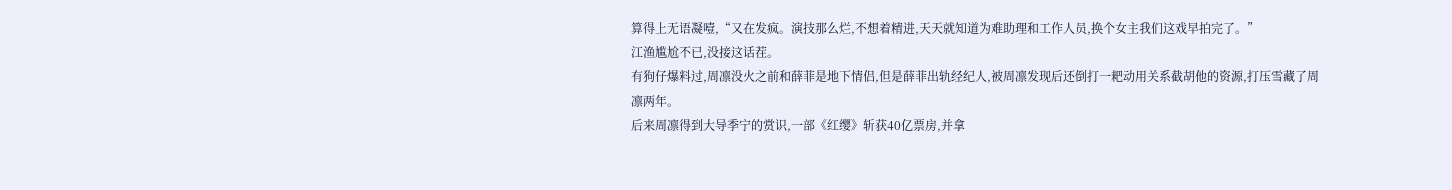算得上无语凝噎,“又在发疯。演技那么烂,不想着精进,天天就知道为难助理和工作人员,换个女主我们这戏早拍完了。”
江渔尴尬不已,没接这话茬。
有狗仔爆料过,周凛没火之前和薛菲是地下情侣,但是薛菲出轨经纪人,被周凛发现后还倒打一耙动用关系截胡他的资源,打压雪藏了周凛两年。
后来周凛得到大导季宁的赏识,一部《红缨》斩获40亿票房,并拿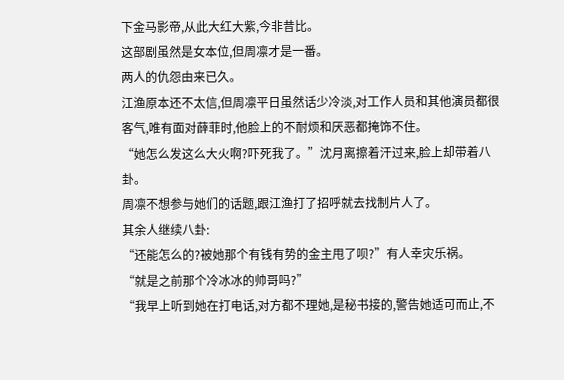下金马影帝,从此大红大紫,今非昔比。
这部剧虽然是女本位,但周凛才是一番。
两人的仇怨由来已久。
江渔原本还不太信,但周凛平日虽然话少冷淡,对工作人员和其他演员都很客气,唯有面对薛菲时,他脸上的不耐烦和厌恶都掩饰不住。
“她怎么发这么大火啊?吓死我了。”沈月离擦着汗过来,脸上却带着八卦。
周凛不想参与她们的话题,跟江渔打了招呼就去找制片人了。
其余人继续八卦:
“还能怎么的?被她那个有钱有势的金主甩了呗?”有人幸灾乐祸。
“就是之前那个冷冰冰的帅哥吗?”
“我早上听到她在打电话,对方都不理她,是秘书接的,警告她适可而止,不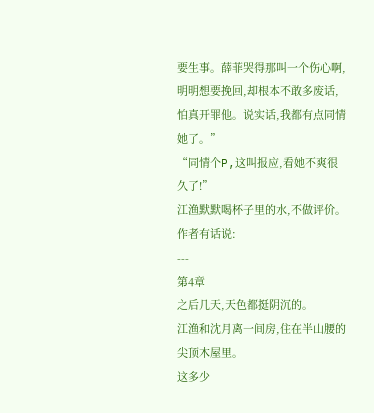要生事。薛菲哭得那叫一个伤心啊,明明想要挽回,却根本不敢多废话,怕真开罪他。说实话,我都有点同情她了。”
“同情个P,这叫报应,看她不爽很久了!”
江渔默默喝杯子里的水,不做评价。
作者有话说:
---
第4章
之后几天,天色都挺阴沉的。
江渔和沈月离一间房,住在半山腰的尖顶木屋里。
这多少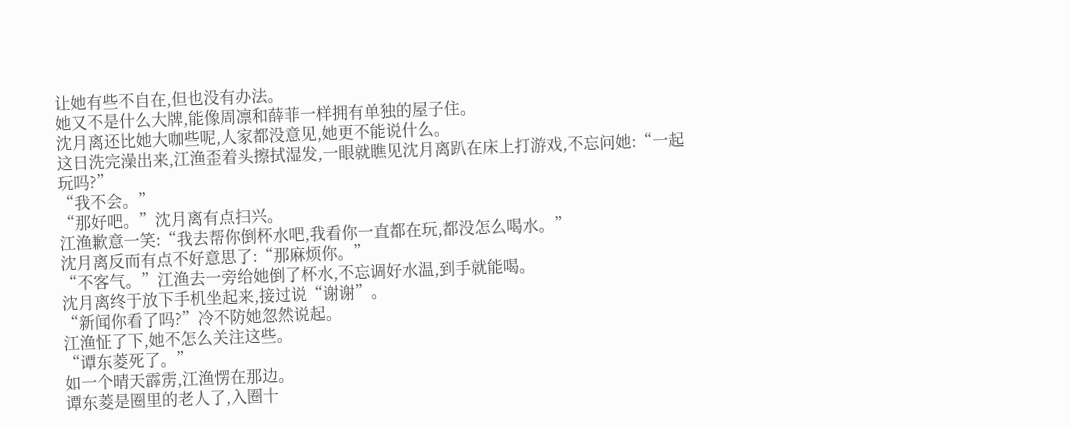让她有些不自在,但也没有办法。
她又不是什么大牌,能像周凛和薛菲一样拥有单独的屋子住。
沈月离还比她大咖些呢,人家都没意见,她更不能说什么。
这日洗完澡出来,江渔歪着头擦拭湿发,一眼就瞧见沈月离趴在床上打游戏,不忘问她:“一起玩吗?”
“我不会。”
“那好吧。”沈月离有点扫兴。
江渔歉意一笑:“我去帮你倒杯水吧,我看你一直都在玩,都没怎么喝水。”
沈月离反而有点不好意思了:“那麻烦你。”
“不客气。”江渔去一旁给她倒了杯水,不忘调好水温,到手就能喝。
沈月离终于放下手机坐起来,接过说“谢谢”。
“新闻你看了吗?”冷不防她忽然说起。
江渔怔了下,她不怎么关注这些。
“谭东菱死了。”
如一个晴天霹雳,江渔愣在那边。
谭东菱是圈里的老人了,入圈十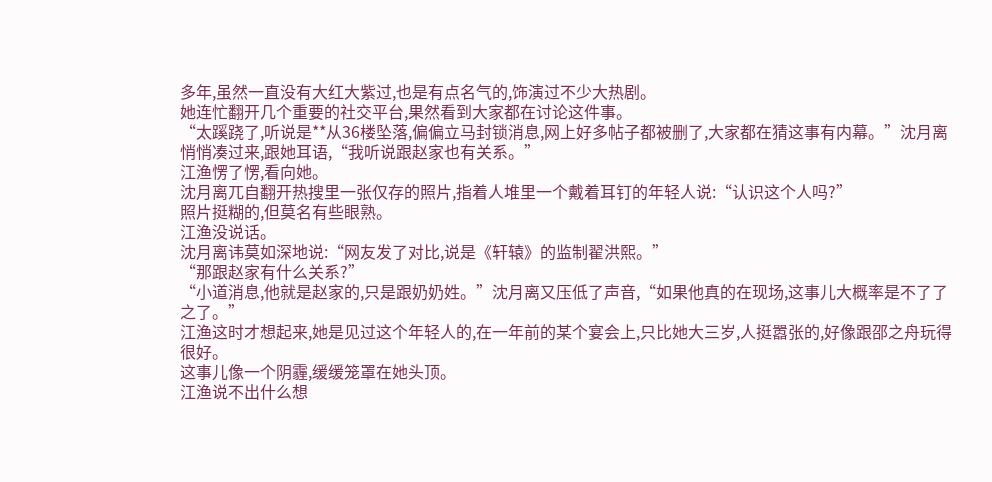多年,虽然一直没有大红大紫过,也是有点名气的,饰演过不少大热剧。
她连忙翻开几个重要的社交平台,果然看到大家都在讨论这件事。
“太蹊跷了,听说是**从36楼坠落,偏偏立马封锁消息,网上好多帖子都被删了,大家都在猜这事有内幕。”沈月离悄悄凑过来,跟她耳语,“我听说跟赵家也有关系。”
江渔愣了愣,看向她。
沈月离兀自翻开热搜里一张仅存的照片,指着人堆里一个戴着耳钉的年轻人说:“认识这个人吗?”
照片挺糊的,但莫名有些眼熟。
江渔没说话。
沈月离讳莫如深地说:“网友发了对比,说是《轩辕》的监制翟洪熙。”
“那跟赵家有什么关系?”
“小道消息,他就是赵家的,只是跟奶奶姓。”沈月离又压低了声音,“如果他真的在现场,这事儿大概率是不了了之了。”
江渔这时才想起来,她是见过这个年轻人的,在一年前的某个宴会上,只比她大三岁,人挺嚣张的,好像跟邵之舟玩得很好。
这事儿像一个阴霾,缓缓笼罩在她头顶。
江渔说不出什么想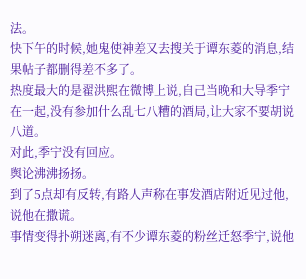法。
快下午的时候,她鬼使神差又去搜关于谭东菱的消息,结果帖子都删得差不多了。
热度最大的是翟洪熙在微博上说,自己当晚和大导季宁在一起,没有参加什么乱七八糟的酒局,让大家不要胡说八道。
对此,季宁没有回应。
舆论沸沸扬扬。
到了5点却有反转,有路人声称在事发酒店附近见过他,说他在撒谎。
事情变得扑朔迷离,有不少谭东菱的粉丝迁怒季宁,说他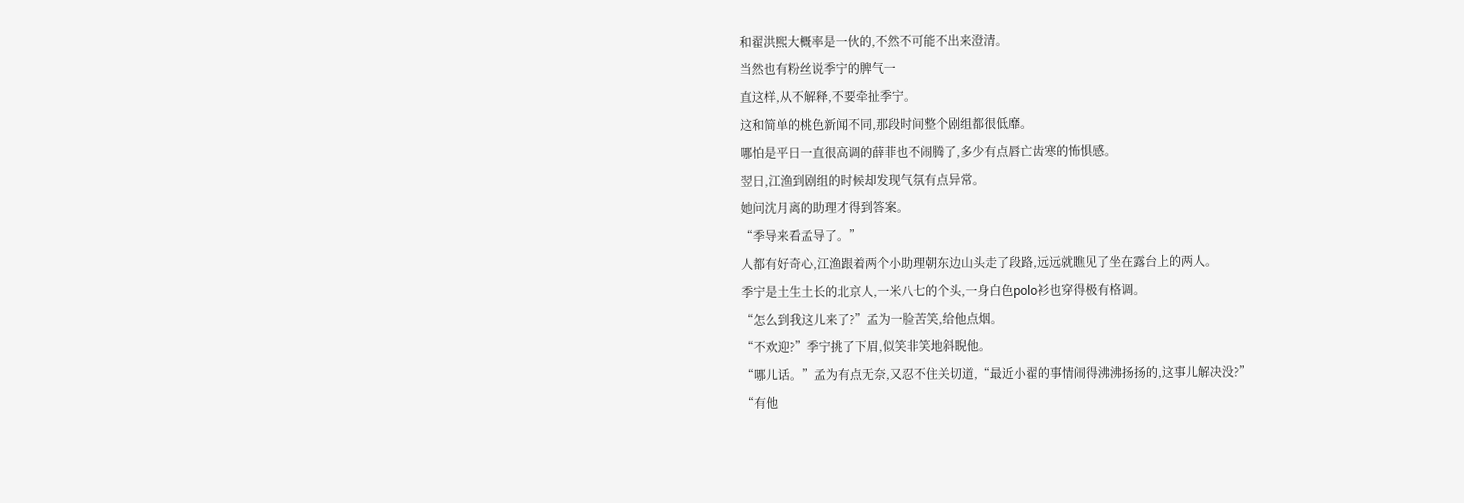和翟洪熙大概率是一伙的,不然不可能不出来澄清。
当然也有粉丝说季宁的脾气一
直这样,从不解释,不要牵扯季宁。
这和简单的桃色新闻不同,那段时间整个剧组都很低靡。
哪怕是平日一直很高调的薛菲也不闹腾了,多少有点唇亡齿寒的怖惧感。
翌日,江渔到剧组的时候却发现气氛有点异常。
她问沈月离的助理才得到答案。
“季导来看孟导了。”
人都有好奇心,江渔跟着两个小助理朝东边山头走了段路,远远就瞧见了坐在露台上的两人。
季宁是土生土长的北京人,一米八七的个头,一身白色polo衫也穿得极有格调。
“怎么到我这儿来了?”孟为一脸苦笑,给他点烟。
“不欢迎?”季宁挑了下眉,似笑非笑地斜睨他。
“哪儿话。”孟为有点无奈,又忍不住关切道,“最近小翟的事情闹得沸沸扬扬的,这事儿解决没?”
“有他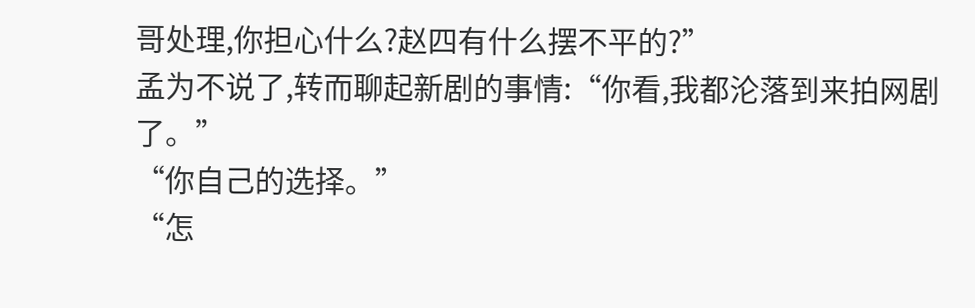哥处理,你担心什么?赵四有什么摆不平的?”
孟为不说了,转而聊起新剧的事情:“你看,我都沦落到来拍网剧了。”
“你自己的选择。”
“怎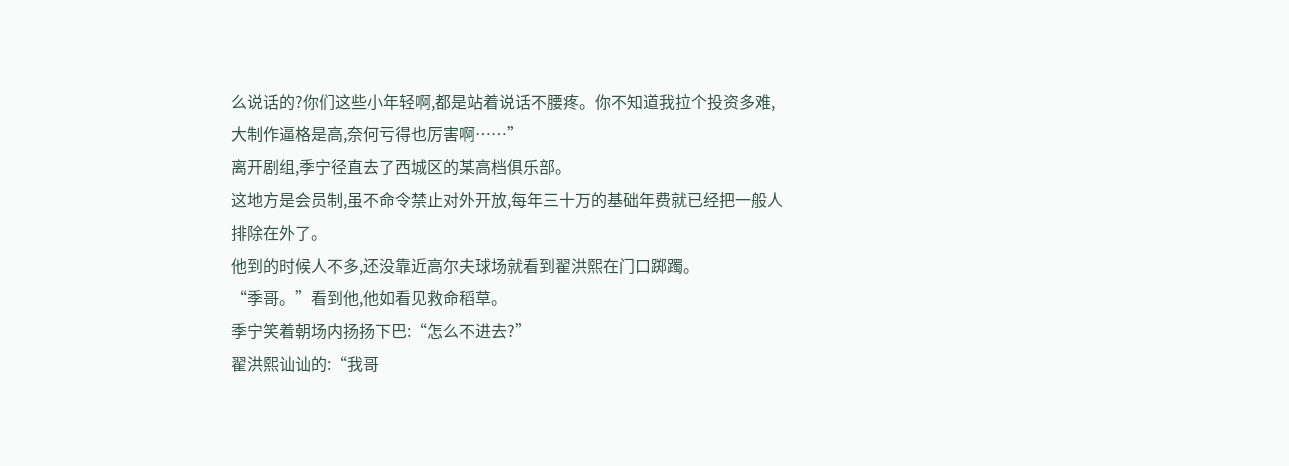么说话的?你们这些小年轻啊,都是站着说话不腰疼。你不知道我拉个投资多难,大制作逼格是高,奈何亏得也厉害啊……”
离开剧组,季宁径直去了西城区的某高档俱乐部。
这地方是会员制,虽不命令禁止对外开放,每年三十万的基础年费就已经把一般人排除在外了。
他到的时候人不多,还没靠近高尔夫球场就看到翟洪熙在门口踯躅。
“季哥。”看到他,他如看见救命稻草。
季宁笑着朝场内扬扬下巴:“怎么不进去?”
翟洪熙讪讪的:“我哥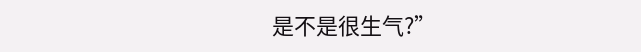是不是很生气?”